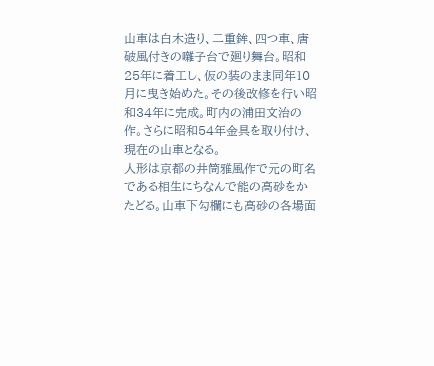山車は白木造り、二重鉾、四つ車、唐破風付きの囃子台で廻り舞台。昭和25年に着工し、仮の装のまま同年10月に曳き始めた。その後改修を行い昭和34年に完成。町内の浦田文治の作。さらに昭和54年金具を取り付け、現在の山車となる。
人形は京都の井筒雅風作で元の町名である相生にちなんで能の高砂をかたどる。山車下勾欄にも高砂の各場面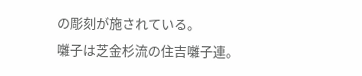の彫刻が施されている。
囃子は芝金杉流の住吉囃子連。